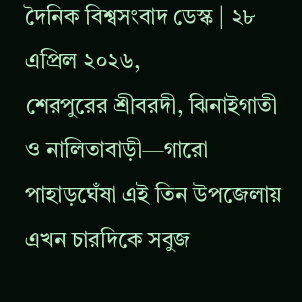দৈনিক বিশ্বসংবাদ ডেস্ক | ২৮ এপ্রিল ২০২৬,
শেরপুরের শ্রীবরদী, ঝিনাইগাতী ও নালিতাবাড়ী—গারো পাহাড়ঘেঁষা এই তিন উপজেলায় এখন চারদিকে সবুজ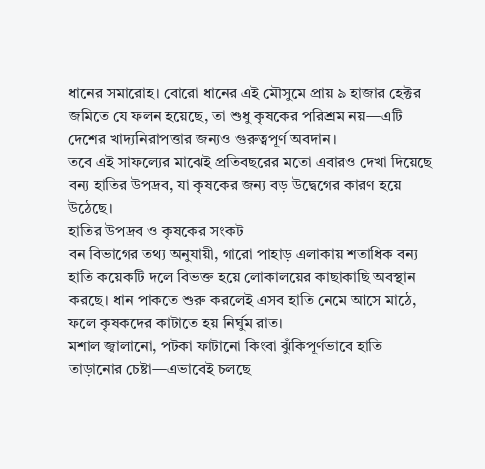ধানের সমারোহ। বোরো ধানের এই মৌসুমে প্রায় ৯ হাজার হেক্টর জমিতে যে ফলন হয়েছে, তা শুধু কৃষকের পরিশ্রম নয়—এটি দেশের খাদ্যনিরাপত্তার জন্যও গুরুত্বপূর্ণ অবদান।
তবে এই সাফল্যের মাঝেই প্রতিবছরের মতো এবারও দেখা দিয়েছে বন্য হাতির উপদ্রব, যা কৃষকের জন্য বড় উদ্বেগের কারণ হয়ে উঠেছে।
হাতির উপদ্রব ও কৃষকের সংকট
বন বিভাগের তথ্য অনুযায়ী, গারো পাহাড় এলাকায় শতাধিক বন্য হাতি কয়েকটি দলে বিভক্ত হয়ে লোকালয়ের কাছাকাছি অবস্থান করছে। ধান পাকতে শুরু করলেই এসব হাতি নেমে আসে মাঠে, ফলে কৃষকদের কাটাতে হয় নির্ঘুম রাত।
মশাল জ্বালানো, পটকা ফাটানো কিংবা ঝুঁকিপূর্ণভাবে হাতি তাড়ানোর চেষ্টা—এভাবেই চলছে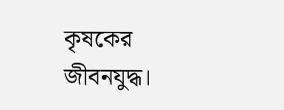কৃষকের জীবনযুদ্ধ।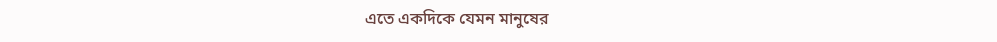এতে একদিকে যেমন মানুষের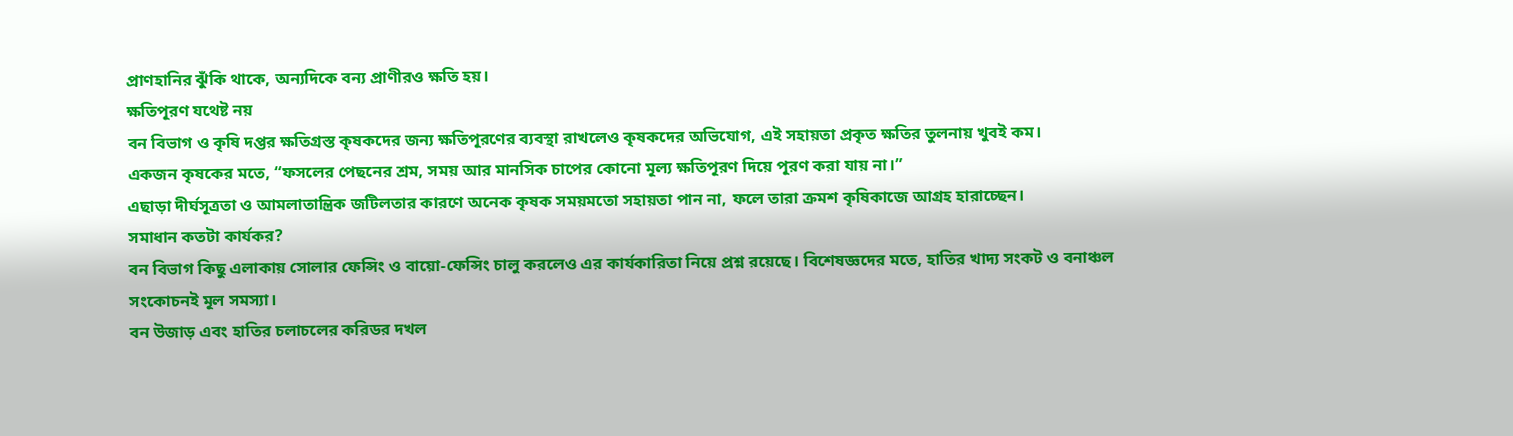প্রাণহানির ঝুঁকি থাকে, অন্যদিকে বন্য প্রাণীরও ক্ষতি হয়।
ক্ষতিপূরণ যথেষ্ট নয়
বন বিভাগ ও কৃষি দপ্তর ক্ষতিগ্রস্ত কৃষকদের জন্য ক্ষতিপূরণের ব্যবস্থা রাখলেও কৃষকদের অভিযোগ, এই সহায়তা প্রকৃত ক্ষতির তুলনায় খুবই কম।
একজন কৃষকের মতে, “ফসলের পেছনের শ্রম, সময় আর মানসিক চাপের কোনো মূল্য ক্ষতিপূরণ দিয়ে পূরণ করা যায় না।”
এছাড়া দীর্ঘসূত্রতা ও আমলাতান্ত্রিক জটিলতার কারণে অনেক কৃষক সময়মতো সহায়তা পান না, ফলে তারা ক্রমশ কৃষিকাজে আগ্রহ হারাচ্ছেন।
সমাধান কতটা কার্যকর?
বন বিভাগ কিছু এলাকায় সোলার ফেন্সিং ও বায়ো-ফেন্সিং চালু করলেও এর কার্যকারিতা নিয়ে প্রশ্ন রয়েছে। বিশেষজ্ঞদের মতে, হাতির খাদ্য সংকট ও বনাঞ্চল সংকোচনই মূল সমস্যা।
বন উজাড় এবং হাতির চলাচলের করিডর দখল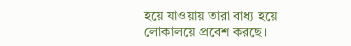হয়ে যাওয়ায় তারা বাধ্য হয়ে লোকালয়ে প্রবেশ করছে।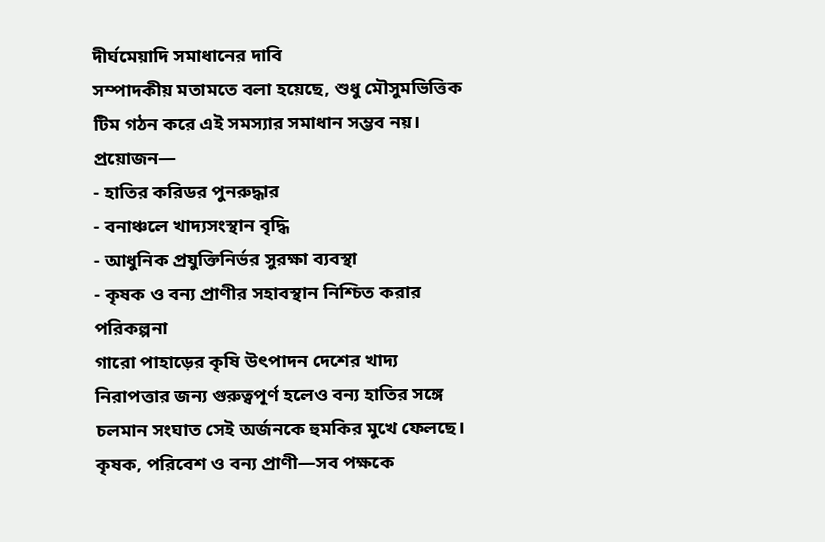দীর্ঘমেয়াদি সমাধানের দাবি
সম্পাদকীয় মতামতে বলা হয়েছে, শুধু মৌসুমভিত্তিক টিম গঠন করে এই সমস্যার সমাধান সম্ভব নয়। প্রয়োজন—
- হাতির করিডর পুনরুদ্ধার
- বনাঞ্চলে খাদ্যসংস্থান বৃদ্ধি
- আধুনিক প্রযুক্তিনির্ভর সুরক্ষা ব্যবস্থা
- কৃষক ও বন্য প্রাণীর সহাবস্থান নিশ্চিত করার পরিকল্পনা
গারো পাহাড়ের কৃষি উৎপাদন দেশের খাদ্য নিরাপত্তার জন্য গুরুত্বপূর্ণ হলেও বন্য হাতির সঙ্গে চলমান সংঘাত সেই অর্জনকে হুমকির মুখে ফেলছে। কৃষক, পরিবেশ ও বন্য প্রাণী—সব পক্ষকে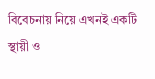বিবেচনায় নিয়ে এখনই একটি স্থায়ী ও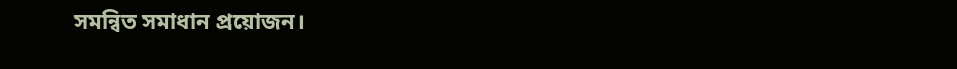সমন্বিত সমাধান প্রয়োজন।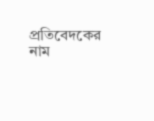প্রতিবেদকের নাম